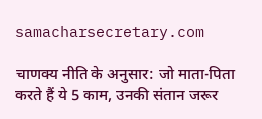samacharsecretary.com

चाणक्य नीति के अनुसार: जो माता-पिता करते हैं ये 5 काम, उनकी संतान जरूर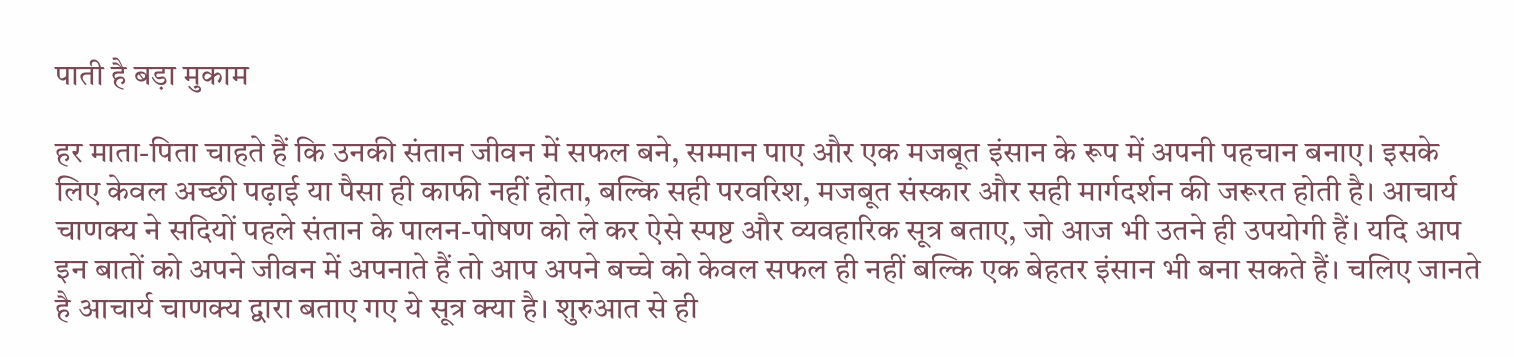पाती है बड़ा मुकाम

हर माता-पिता चाहते हैं कि उनकी संतान जीवन में सफल बने, सम्मान पाए और एक मजबूत इंसान के रूप में अपनी पहचान बनाए। इसके लिए केवल अच्छी पढ़ाई या पैसा ही काफी नहीं होता, बल्कि सही परवरिश, मजबूत संस्कार और सही मार्गदर्शन की जरूरत होती है। आचार्य चाणक्य ने सदियों पहले संतान के पालन-पोषण को ले कर ऐसे स्पष्ट और व्यवहारिक सूत्र बताए, जो आज भी उतने ही उपयोगी हैं। यदि आप इन बातों को अपने जीवन में अपनाते हैं तो आप अपने बच्चे को केवल सफल ही नहीं बल्कि एक बेहतर इंसान भी बना सकते हैं। चलिए जानते है आचार्य चाणक्य द्वारा बताए गए ये सूत्र क्या है। शुरुआत से ही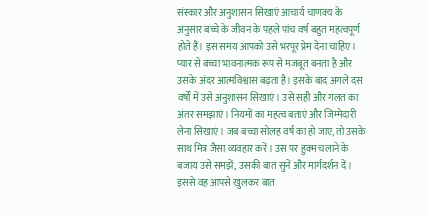संस्कार और अनुशासन सिखाएं आचार्य चाणक्य के अनुसार बच्चे के जीवन के पहले पांच वर्ष बहुत महत्वपूर्ण होते हैं। इस समय आपको उसे भरपूर प्रेम देना चाहिए। प्यार से बच्चा भावनात्मक रूप से मजबूत बनता है और उसके अंदर आत्मविश्वास बढ़ता है। इसके बाद अगले दस वर्षों में उसे अनुशासन सिखाएं। उसे सही और गलत का अंतर समझाएं। नियमों का महत्व बताएं और जिम्मेदारी लेना सिखाएं। जब बच्चा सोलह वर्ष का हो जाए, तो उसके साथ मित्र जैसा व्यवहार करें। उस पर हुक्म चलाने के बजाय उसे समझें, उसकी बात सुनें और मार्गदर्शन दें। इससे वह आपसे खुलकर बात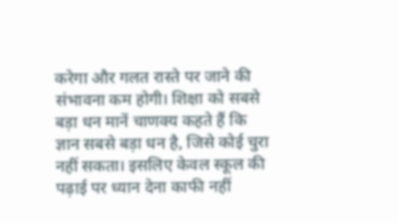करेगा और गलत रास्ते पर जाने की संभावना कम होगी। शिक्षा को सबसे बड़ा धन मानें चाणक्य कहते हैं कि ज्ञान सबसे बड़ा धन है, जिसे कोई चुरा नहीं सकता। इसलिए केवल स्कूल की पढ़ाई पर ध्यान देना काफी नहीं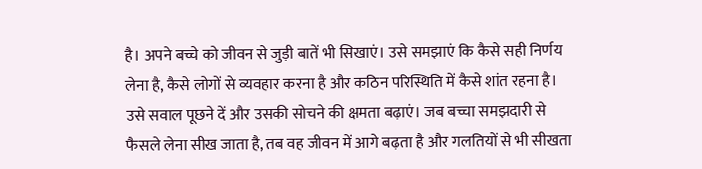है। अपने बच्चे को जीवन से जुड़ी बातें भी सिखाएं। उसे समझाएं कि कैसे सही निर्णय लेना है, कैसे लोगों से व्यवहार करना है और कठिन परिस्थिति में कैसे शांत रहना है। उसे सवाल पूछने दें और उसकी सोचने की क्षमता बढ़ाएं। जब बच्चा समझदारी से फैसले लेना सीख जाता है, तब वह जीवन में आगे बढ़ता है और गलतियों से भी सीखता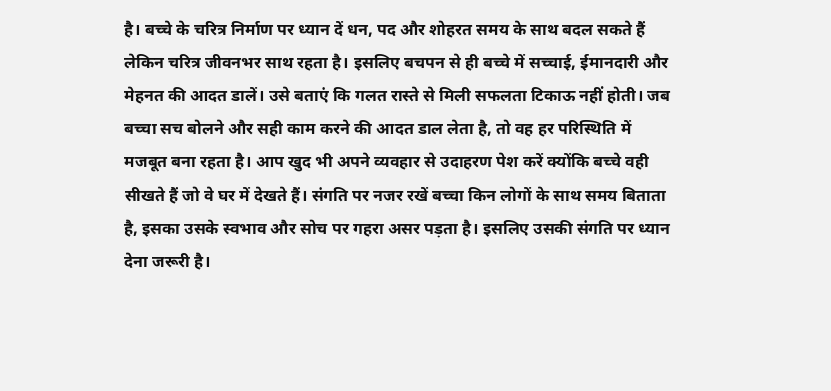है। बच्चे के चरित्र निर्माण पर ध्यान दें धन, पद और शोहरत समय के साथ बदल सकते हैं लेकिन चरित्र जीवनभर साथ रहता है। इसलिए बचपन से ही बच्चे में सच्चाई, ईमानदारी और मेहनत की आदत डालें। उसे बताएं कि गलत रास्ते से मिली सफलता टिकाऊ नहीं होती। जब बच्चा सच बोलने और सही काम करने की आदत डाल लेता है, तो वह हर परिस्थिति में मजबूत बना रहता है। आप खुद भी अपने व्यवहार से उदाहरण पेश करें क्योंकि बच्चे वही सीखते हैं जो वे घर में देखते हैं। संगति पर नजर रखें बच्चा किन लोगों के साथ समय बिताता है, इसका उसके स्वभाव और सोच पर गहरा असर पड़ता है। इसलिए उसकी संगति पर ध्यान देना जरूरी है।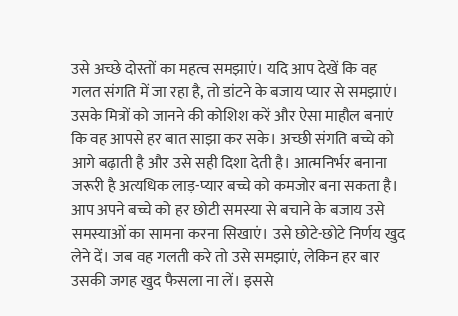उसे अच्छे दोस्तों का महत्व समझाएं। यदि आप देखें कि वह गलत संगति में जा रहा है, तो डांटने के बजाय प्यार से समझाएं। उसके मित्रों को जानने की कोशिश करें और ऐसा माहौल बनाएं कि वह आपसे हर बात साझा कर सके। अच्छी संगति बच्चे को आगे बढ़ाती है और उसे सही दिशा देती है। आत्मनिर्भर बनाना जरूरी है अत्यधिक लाड़-प्यार बच्चे को कमजोर बना सकता है। आप अपने बच्चे को हर छोटी समस्या से बचाने के बजाय उसे समस्याओं का सामना करना सिखाएं। उसे छोटे-छोटे निर्णय खुद लेने दें। जब वह गलती करे तो उसे समझाएं, लेकिन हर बार उसकी जगह खुद फैसला ना लें। इससे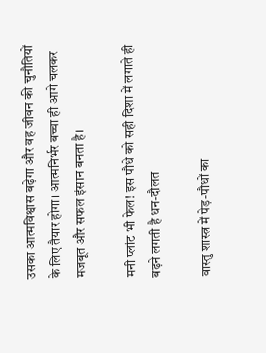उसका आत्मविश्वास बढ़ेगा और वह जीवन की चुनौतियों के लिए तैयार होगा। आत्मनिर्भर बच्चा ही आगे चलकर मजबूत और सफल इंसान बनता है।

मनी प्लांट भी फेल! इस पौधे को सही दिशा में लगाते ही बढ़ने लगती है धन-दौलत

वास्तु शास्त्र में पेड़-पौधों का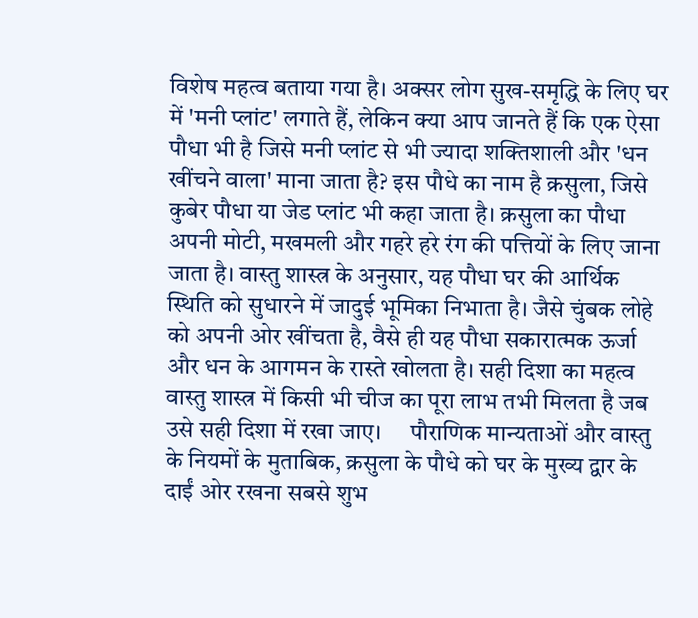विशेष महत्व बताया गया है। अक्सर लोग सुख-समृद्धि के लिए घर में 'मनी प्लांट' लगाते हैं, लेकिन क्या आप जानते हैं कि एक ऐसा पौधा भी है जिसे मनी प्लांट से भी ज्यादा शक्तिशाली और 'धन खींचने वाला' माना जाता है? इस पौधे का नाम है क्रसुला, जिसे कुबेर पौधा या जेड प्लांट भी कहा जाता है। क्रसुला का पौधा अपनी मोटी, मखमली और गहरे हरे रंग की पत्तियों के लिए जाना जाता है। वास्तु शास्त्र के अनुसार, यह पौधा घर की आर्थिक स्थिति को सुधारने में जादुई भूमिका निभाता है। जैसे चुंबक लोहे को अपनी ओर खींचता है, वैसे ही यह पौधा सकारात्मक ऊर्जा और धन के आगमन के रास्ते खोलता है। सही दिशा का महत्व     वास्तु शास्त्र में किसी भी चीज का पूरा लाभ तभी मिलता है जब उसे सही दिशा में रखा जाए।     पौराणिक मान्यताओं और वास्तु के नियमों के मुताबिक, क्रसुला के पौधे को घर के मुख्य द्वार के दाईं ओर रखना सबसे शुभ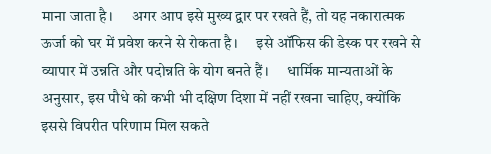माना जाता है।     अगर आप इसे मुख्य द्वार पर रखते हैं, तो यह नकारात्मक ऊर्जा को घर में प्रवेश करने से रोकता है।     इसे ऑफिस की डेस्क पर रखने से व्यापार में उन्नति और पदोन्नति के योग बनते हैं।     धार्मिक मान्यताओं के अनुसार, इस पौधे को कभी भी दक्षिण दिशा में नहीं रखना चाहिए, क्योंकि इससे विपरीत परिणाम मिल सकते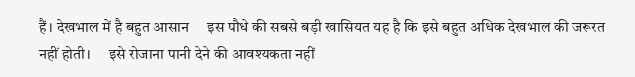हैं। देखभाल में है बहुत आसान     इस पौधे की सबसे बड़ी खासियत यह है कि इसे बहुत अधिक देखभाल की जरूरत नहीं होती।     इसे रोजाना पानी देने की आवश्यकता नहीं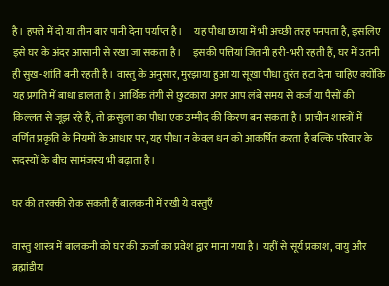है। हफ्ते में दो या तीन बार पानी देना पर्याप्त है।     यह पौधा छाया में भी अच्छी तरह पनपता है, इसलिए इसे घर के अंदर आसानी से रखा जा सकता है।     इसकी पत्तियां जितनी हरी-भरी रहती हैं, घर में उतनी ही सुख-शांति बनी रहती है। वास्तु के अनुसार, मुरझाया हुआ या सूखा पौधा तुरंत हटा देना चाहिए क्योंकि यह प्रगति में बाधा डालता है। आर्थिक तंगी से छुटकारा अगर आप लंबे समय से कर्ज या पैसों की किल्लत से जूझ रहे हैं, तो क्रसुला का पौधा एक उम्मीद की किरण बन सकता है। प्राचीन शास्त्रों में वर्णित प्रकृति के नियमों के आधार पर, यह पौधा न केवल धन को आकर्षित करता है बल्कि परिवार के सदस्यों के बीच सामंजस्य भी बढ़ाता है।

घर की तरक्की रोक सकती हैं बालकनी में रखी ये वस्तुएँ

वास्तु शास्त्र में बालकनी को घर की ऊर्जा का प्रवेश द्वार माना गया है। यहीं से सूर्य प्रकाश, वायु और ब्रह्मांडीय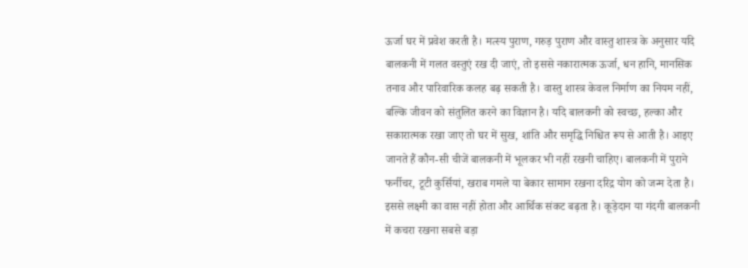ऊर्जा घर में प्रवेश करती है। मत्स्य पुराण, गरुड़ पुराण और वास्तु शास्त्र के अनुसार यदि बालकनी में गलत वस्तुएं रख दी जाएं, तो इससे नकारात्मक ऊर्जा, धन हानि, मानसिक तनाव और पारिवारिक कलह बढ़ सकती है। वास्तु शास्त्र केवल निर्माण का नियम नहीं, बल्कि जीवन को संतुलित करने का विज्ञान है। यदि बालकनी को स्वच्छ, हल्का और सकारात्मक रखा जाए तो घर में सुख, शांति और समृद्धि निश्चित रूप से आती है। आइए जानते हैं कौन-सी चीजें बालकनी में भूलकर भी नहीं रखनी चाहिए। बालकनी में पुराने फर्नीचर, टूटी कुर्सियां, खराब गमले या बेकार सामान रखना दरिद्र योग को जन्म देता है। इससे लक्ष्मी का वास नहीं होता और आर्थिक संकट बढ़ता है। कूड़ेदान या गंदगी बालकनी में कचरा रखना सबसे बड़ा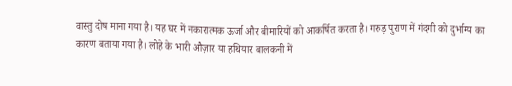वास्तु दोष माना गया है। यह घर में नकारात्मक ऊर्जा और बीमारियों को आकर्षित करता है। गरुड़ पुराण में गंदगी को दुर्भाग्य का कारण बताया गया है। लोहे के भारी औज़ार या हथियार बालकनी में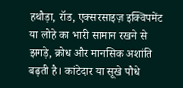हथौड़ा, रॉड, एक्सरसाइज़ इक्विपमेंट या लोहे का भारी सामान रखने से झगड़े, क्रोध और मानसिक अशांति बढ़ती है। कांटेदार या सूखे पौधे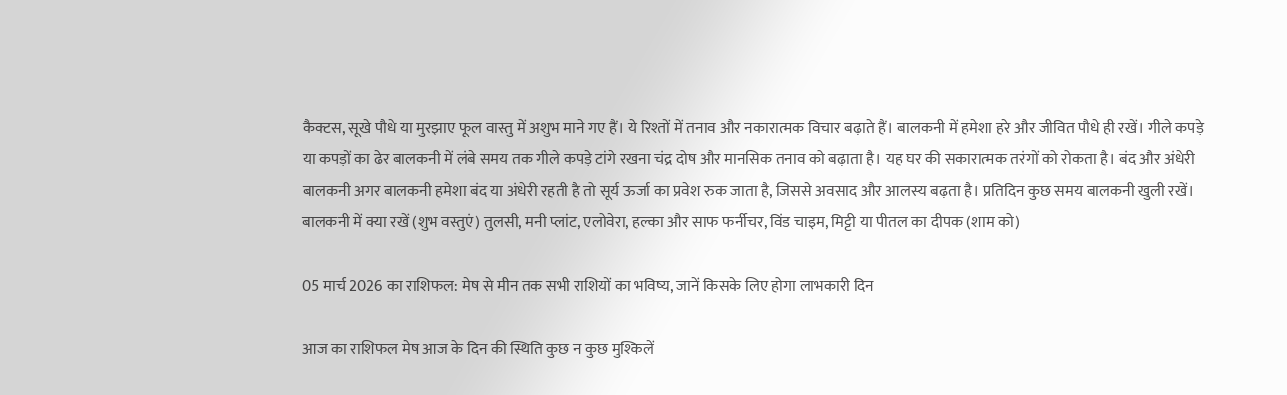कैक्टस, सूखे पौधे या मुरझाए फूल वास्तु में अशुभ माने गए हैं। ये रिश्तों में तनाव और नकारात्मक विचार बढ़ाते हैं। बालकनी में हमेशा हरे और जीवित पौधे ही रखें। गीले कपड़े या कपड़ों का ढेर बालकनी में लंबे समय तक गीले कपड़े टांगे रखना चंद्र दोष और मानसिक तनाव को बढ़ाता है। यह घर की सकारात्मक तरंगों को रोकता है। बंद और अंधेरी बालकनी अगर बालकनी हमेशा बंद या अंधेरी रहती है तो सूर्य ऊर्जा का प्रवेश रुक जाता है, जिससे अवसाद और आलस्य बढ़ता है। प्रतिदिन कुछ समय बालकनी खुली रखें। बालकनी में क्या रखें (शुभ वस्तुएं) तुलसी, मनी प्लांट, एलोवेरा, हल्का और साफ फर्नीचर, विंड चाइम, मिट्टी या पीतल का दीपक (शाम को)

05 मार्च 2026 का राशिफल: मेष से मीन तक सभी राशियों का भविष्य, जानें किसके लिए होगा लाभकारी दिन

आज का राशिफल मेष आज के दिन की स्थिति कुछ न कुछ मुश्किलें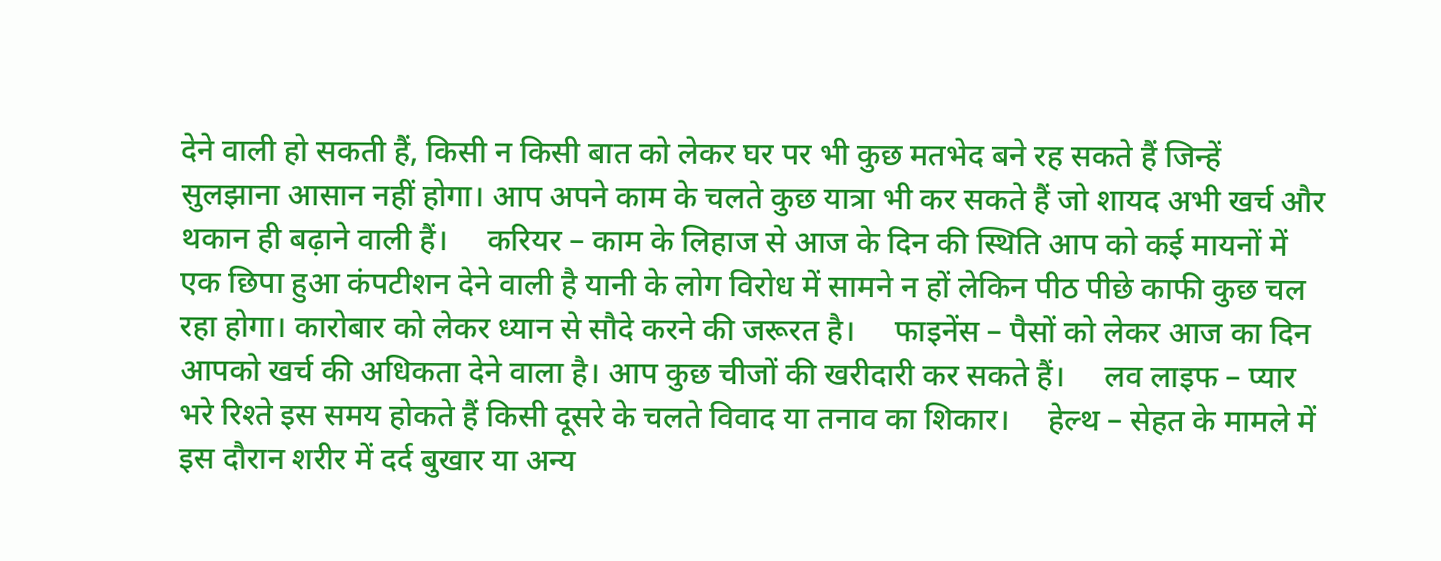देने वाली हो सकती हैं, किसी न किसी बात को लेकर घर पर भी कुछ मतभेद बने रह सकते हैं जिन्हें सुलझाना आसान नहीं होगा। आप अपने काम के चलते कुछ यात्रा भी कर सकते हैं जो शायद अभी खर्च और थकान ही बढ़ाने वाली हैं।     करियर – काम के लिहाज से आज के दिन की स्थिति आप को कई मायनों में एक छिपा हुआ कंपटीशन देने वाली है यानी के लोग विरोध में सामने न हों लेकिन पीठ पीछे काफी कुछ चल रहा होगा। कारोबार को लेकर ध्यान से सौदे करने की जरूरत है।     फाइनेंस – पैसों को लेकर आज का दिन आपको खर्च की अधिकता देने वाला है। आप कुछ चीजों की खरीदारी कर सकते हैं।     लव लाइफ – प्यार भरे रिश्ते इस समय होकते हैं किसी दूसरे के चलते विवाद या तनाव का शिकार।     हेल्थ – सेहत के मामले में इस दौरान शरीर में दर्द बुखार या अन्य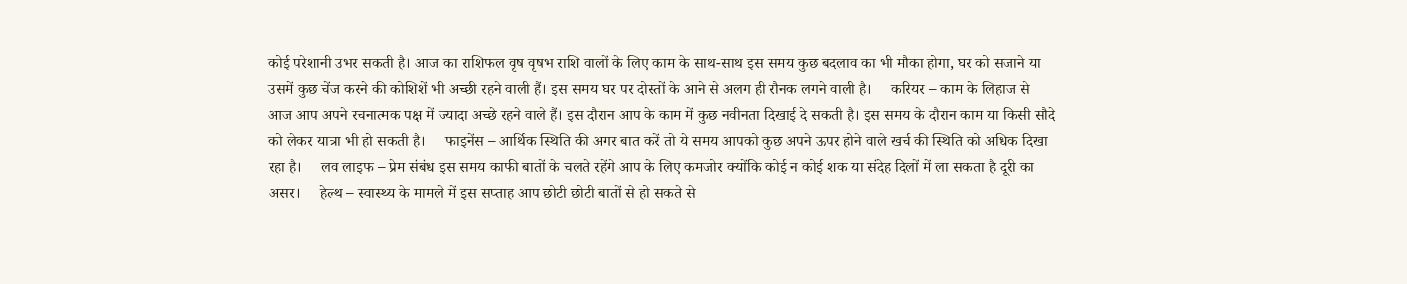कोई परेशानी उभर सकती है। आज का राशिफल वृष वृषभ राशि वालों के लिए काम के साथ-साथ इस समय कुछ बदलाव का भी मौका होगा, घर को सजाने या उसमें कुछ चेंज करने की कोशिशें भी अच्छी रहने वाली हैं। इस समय घर पर दोस्तों के आने से अलग ही रौनक लगने वाली है।     करियर – काम के लिहाज से आज आप अपने रचनात्मक पक्ष में ज्यादा अच्छे रहने वाले हैं। इस दौरान आप के काम में कुछ नवीनता दिखाई दे सकती है। इस समय के दौरान काम या किसी सौदे को लेकर यात्रा भी हो सकती है।     फाइनेंस – आर्थिक स्थिति की अगर बात करें तो ये समय आपको कुछ अपने ऊपर होने वाले खर्च की स्थिति को अधिक दिखा रहा है।     लव लाइफ – प्रेम संबंध इस समय काफी बातों के चलते रहेंगे आप के लिए कमजोर क्योंकि कोई न कोई शक या संदेह दिलों में ला सकता है दूरी का असर।     हेल्थ – स्वास्थ्य के मामले में इस सप्ताह आप छोटी छोटी बातों से हो सकते से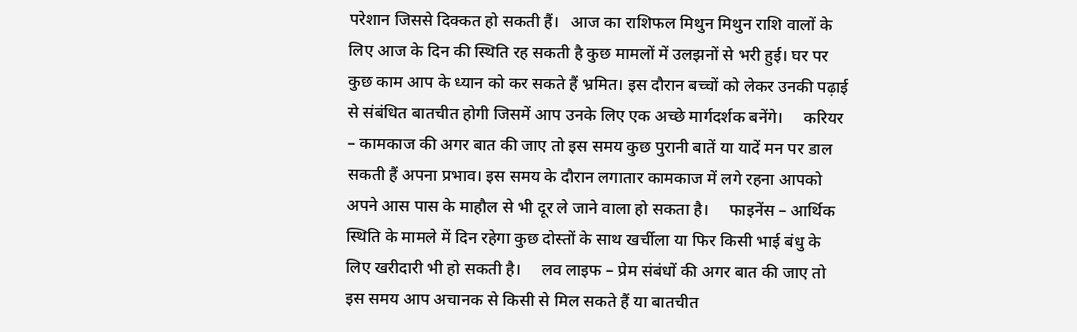परेशान जिससे दिक्कत हो सकती हैं।   आज का राशिफल मिथुन मिथुन राशि वालों के लिए आज के दिन की स्थिति रह सकती है कुछ मामलों में उलझनों से भरी हुई। घर पर कुछ काम आप के ध्यान को कर सकते हैं भ्रमित। इस दौरान बच्चों को लेकर उनकी पढ़ाई से संबंधित बातचीत होगी जिसमें आप उनके लिए एक अच्छे मार्गदर्शक बनेंगे।     करियर – कामकाज की अगर बात की जाए तो इस समय कुछ पुरानी बातें या यादें मन पर डाल सकती हैं अपना प्रभाव। इस समय के दौरान लगातार कामकाज में लगे रहना आपको अपने आस पास के माहौल से भी दूर ले जाने वाला हो सकता है।     फाइनेंस – आर्थिक स्थिति के मामले में दिन रहेगा कुछ दोस्तों के साथ खर्चीला या फिर किसी भाई बंधु के लिए खरीदारी भी हो सकती है।     लव लाइफ – प्रेम संबंधों की अगर बात की जाए तो इस समय आप अचानक से किसी से मिल सकते हैं या बातचीत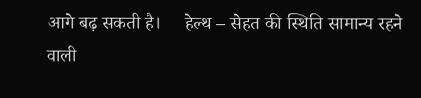आगे बढ़ सकती है।     हेल्थ – सेहत की स्थिति सामान्य रहने वाली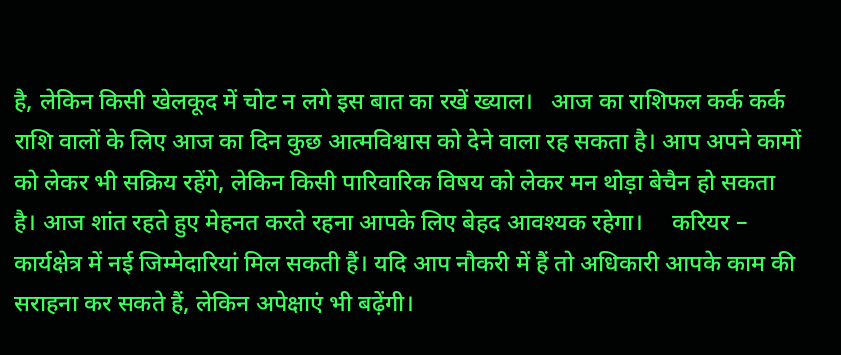है, लेकिन किसी खेलकूद में चोट न लगे इस बात का रखें ख्याल।   आज का राशिफल कर्क कर्क राशि वालों के लिए आज का दिन कुछ आत्मविश्वास को देने वाला रह सकता है। आप अपने कामों को लेकर भी सक्रिय रहेंगे, लेकिन किसी पारिवारिक विषय को लेकर मन थोड़ा बेचैन हो सकता है। आज शांत रहते हुए मेहनत करते रहना आपके लिए बेहद आवश्यक रहेगा।     करियर – कार्यक्षेत्र में नई जिम्मेदारियां मिल सकती हैं। यदि आप नौकरी में हैं तो अधिकारी आपके काम की सराहना कर सकते हैं, लेकिन अपेक्षाएं भी बढ़ेंगी।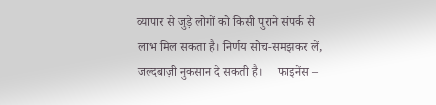व्यापार से जुड़े लोगों को किसी पुराने संपर्क से लाभ मिल सकता है। निर्णय सोच-समझकर लें, जल्दबाज़ी नुकसान दे सकती है।     फाइनेंस –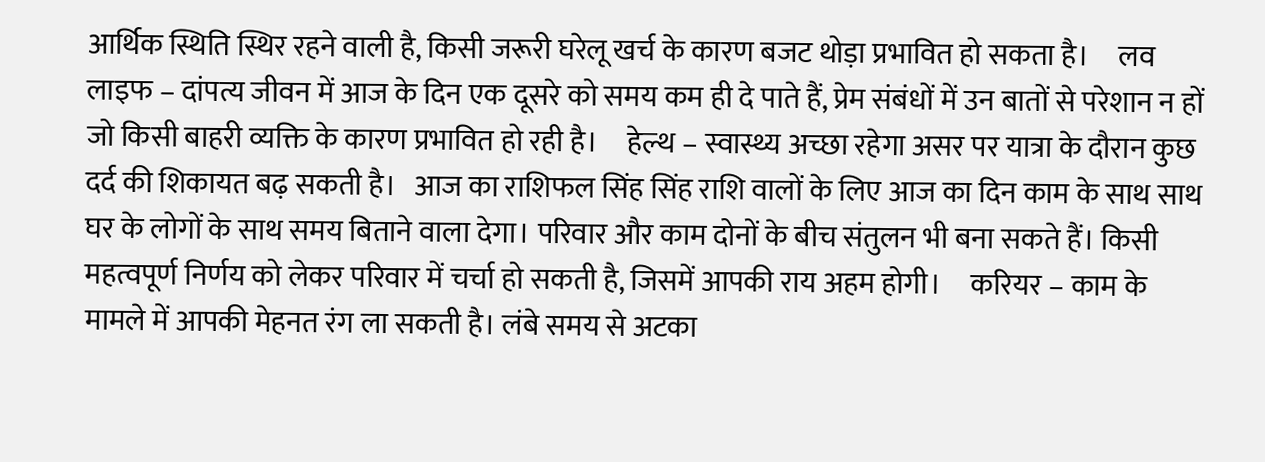आर्थिक स्थिति स्थिर रहने वाली है, किसी जरूरी घरेलू खर्च के कारण बजट थोड़ा प्रभावित हो सकता है।     लव लाइफ – दांपत्य जीवन में आज के दिन एक दूसरे को समय कम ही दे पाते हैं, प्रेम संबंधों में उन बातों से परेशान न हों जो किसी बाहरी व्यक्ति के कारण प्रभावित हो रही है।     हेल्थ – स्वास्थ्य अच्छा रहेगा असर पर यात्रा के दौरान कुछ दर्द की शिकायत बढ़ सकती है।   आज का राशिफल सिंह सिंह राशि वालों के लिए आज का दिन काम के साथ साथ घर के लोगों के साथ समय बिताने वाला देगा। परिवार और काम दोनों के बीच संतुलन भी बना सकते हैं। किसी महत्वपूर्ण निर्णय को लेकर परिवार में चर्चा हो सकती है, जिसमें आपकी राय अहम होगी।     करियर – काम के मामले में आपकी मेहनत रंग ला सकती है। लंबे समय से अटका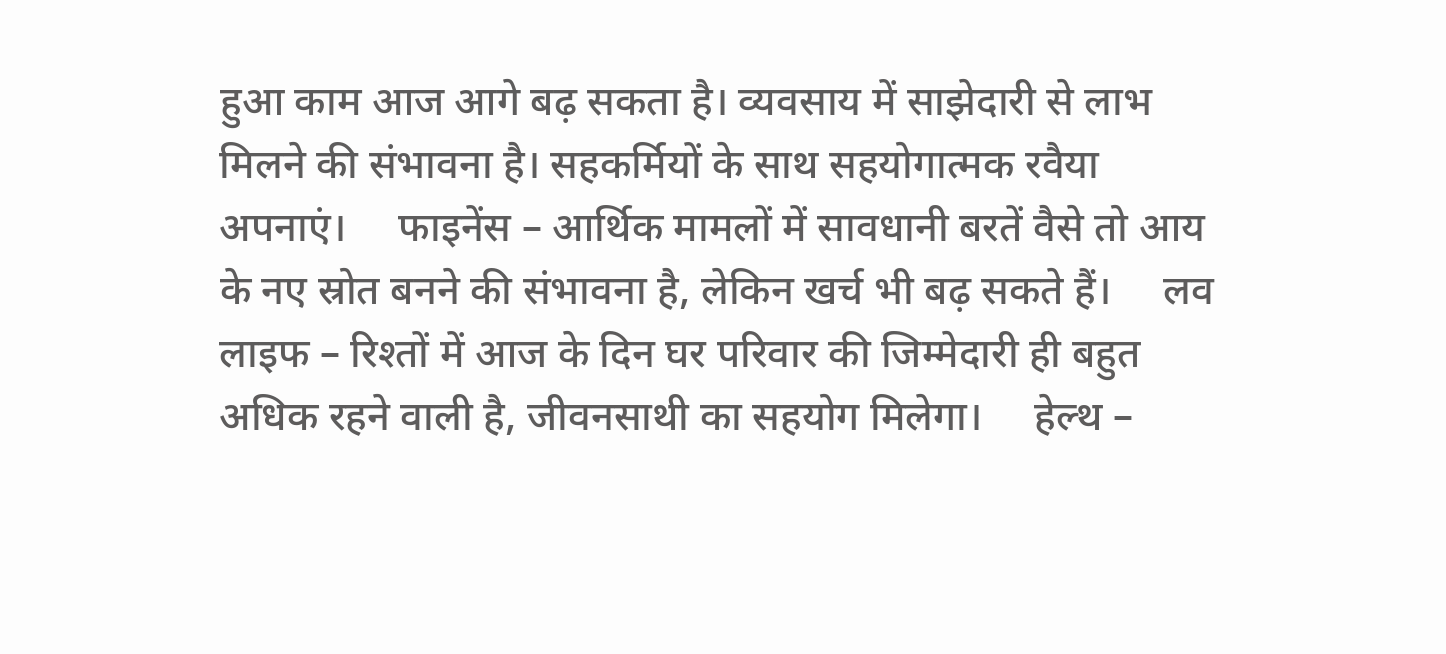हुआ काम आज आगे बढ़ सकता है। व्यवसाय में साझेदारी से लाभ मिलने की संभावना है। सहकर्मियों के साथ सहयोगात्मक रवैया अपनाएं।     फाइनेंस – आर्थिक मामलों में सावधानी बरतें वैसे तो आय के नए स्रोत बनने की संभावना है, लेकिन खर्च भी बढ़ सकते हैं।     लव लाइफ – रिश्तों में आज के दिन घर परिवार की जिम्मेदारी ही बहुत अधिक रहने वाली है, जीवनसाथी का सहयोग मिलेगा।     हेल्थ –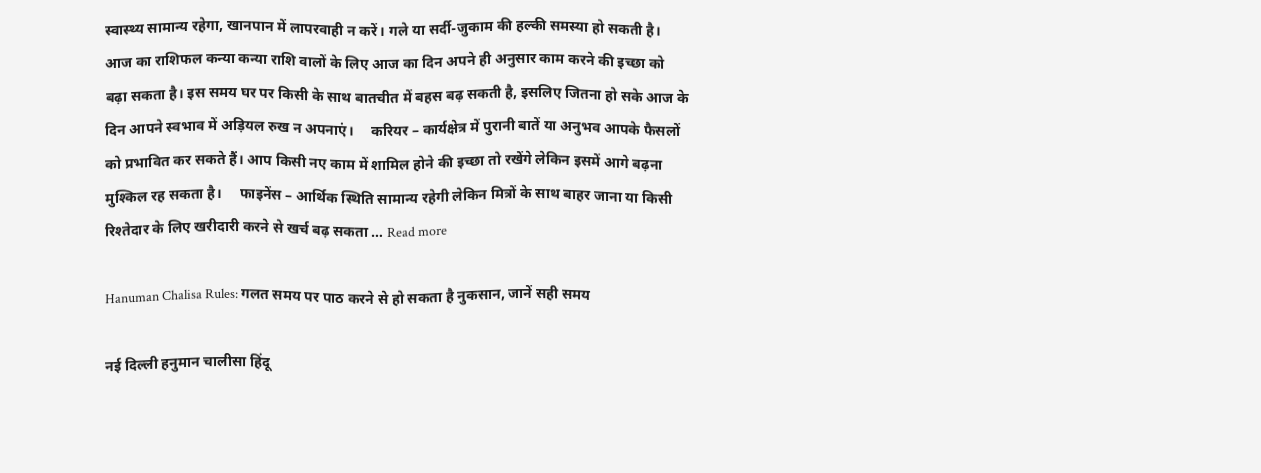स्वास्थ्य सामान्य रहेगा, खानपान में लापरवाही न करें। गले या सर्दी-जुकाम की हल्की समस्या हो सकती है।   आज का राशिफल कन्या कन्या राशि वालों के लिए आज का दिन अपने ही अनुसार काम करने की इच्छा को बढ़ा सकता है। इस समय घर पर किसी के साथ बातचीत में बहस बढ़ सकती है, इसलिए जितना हो सके आज के दिन आपने स्वभाव में अड़ियल रुख न अपनाएं।     करियर – कार्यक्षेत्र में पुरानी बातें या अनुभव आपके फैसलों को प्रभावित कर सकते हैं। आप किसी नए काम में शामिल होने की इच्छा तो रखेंगे लेकिन इसमें आगे बढ़ना मुश्किल रह सकता है।     फाइनेंस – आर्थिक स्थिति सामान्य रहेगी लेकिन मित्रों के साथ बाहर जाना या किसी रिश्तेदार के लिए खरीदारी करने से खर्च बढ़ सकता … Read more

Hanuman Chalisa Rules: गलत समय पर पाठ करने से हो सकता है नुकसान, जानें सही समय

नई दिल्ली हनुमान चालीसा हिंदू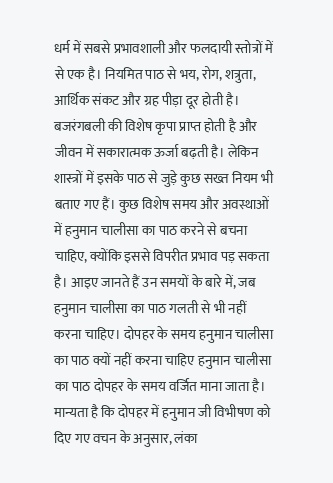धर्म में सबसे प्रभावशाली और फलदायी स्तोत्रों में से एक है। नियमित पाठ से भय, रोग, शत्रुता, आर्थिक संकट और ग्रह पीड़ा दूर होती है। बजरंगबली की विशेष कृपा प्राप्त होती है और जीवन में सकारात्मक ऊर्जा बढ़ती है। लेकिन शास्त्रों में इसके पाठ से जुड़े कुछ सख्त नियम भी बताए गए हैं। कुछ विशेष समय और अवस्थाओं में हनुमान चालीसा का पाठ करने से बचना चाहिए, क्योंकि इससे विपरीत प्रभाव पड़ सकता है। आइए जानते हैं उन समयों के बारे में, जब हनुमान चालीसा का पाठ गलती से भी नहीं करना चाहिए। दोपहर के समय हनुमान चालीसा का पाठ क्यों नहीं करना चाहिए हनुमान चालीसा का पाठ दोपहर के समय वर्जित माना जाता है। मान्यता है कि दोपहर में हनुमान जी विभीषण को दिए गए वचन के अनुसार, लंका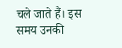चले जाते हैं। इस समय उनकी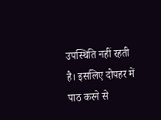उपस्थिति नहीं रहती है। इसलिए दोपहर में पाठ करने से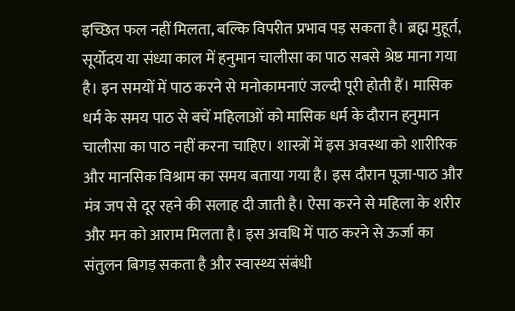इच्छित फल नहीं मिलता, बल्कि विपरीत प्रभाव पड़ सकता है। ब्रह्म मुहूर्त, सूर्योदय या संध्या काल में हनुमान चालीसा का पाठ सबसे श्रेष्ठ माना गया है। इन समयों में पाठ करने से मनोकामनाएं जल्दी पूरी होती हैं। मासिक धर्म के समय पाठ से बचें महिलाओं को मासिक धर्म के दौरान हनुमान चालीसा का पाठ नहीं करना चाहिए। शास्त्रों में इस अवस्था को शारीरिक और मानसिक विश्राम का समय बताया गया है। इस दौरान पूजा-पाठ और मंत्र जप से दूर रहने की सलाह दी जाती है। ऐसा करने से महिला के शरीर और मन को आराम मिलता है। इस अवधि में पाठ करने से ऊर्जा का संतुलन बिगड़ सकता है और स्वास्थ्य संबंधी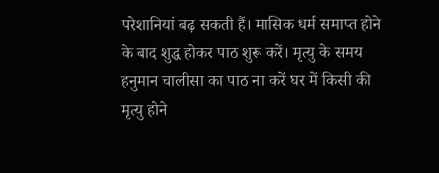परेशानियां बढ़ सकती हैं। मासिक धर्म समाप्त होने के बाद शुद्ध होकर पाठ शुरू करें। मृत्यु के समय हनुमान चालीसा का पाठ ना करें घर में किसी की मृत्यु होने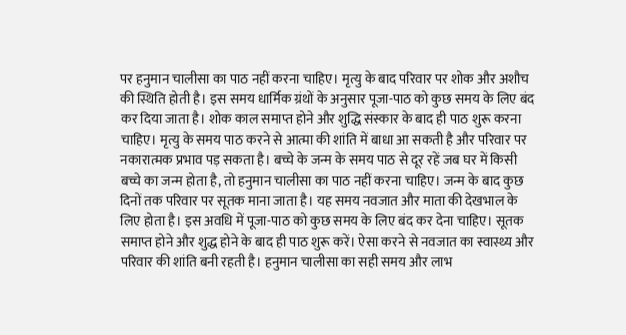पर हनुमान चालीसा का पाठ नहीं करना चाहिए। मृत्यु के बाद परिवार पर शोक और अशौच की स्थिति होती है। इस समय धार्मिक ग्रंथों के अनुसार पूजा-पाठ को कुछ समय के लिए बंद कर दिया जाता है। शोक काल समाप्त होने और शुद्धि संस्कार के बाद ही पाठ शुरू करना चाहिए। मृत्यु के समय पाठ करने से आत्मा की शांति में बाधा आ सकती है और परिवार पर नकारात्मक प्रभाव पड़ सकता है। बच्चे के जन्म के समय पाठ से दूर रहें जब घर में किसी बच्चे का जन्म होता है, तो हनुमान चालीसा का पाठ नहीं करना चाहिए। जन्म के बाद कुछ दिनों तक परिवार पर सूतक माना जाता है। यह समय नवजात और माता की देखभाल के लिए होता है। इस अवधि में पूजा-पाठ को कुछ समय के लिए बंद कर देना चाहिए। सूतक समाप्त होने और शुद्ध होने के बाद ही पाठ शुरू करें। ऐसा करने से नवजात का स्वास्थ्य और परिवार की शांति बनी रहती है। हनुमान चालीसा का सही समय और लाभ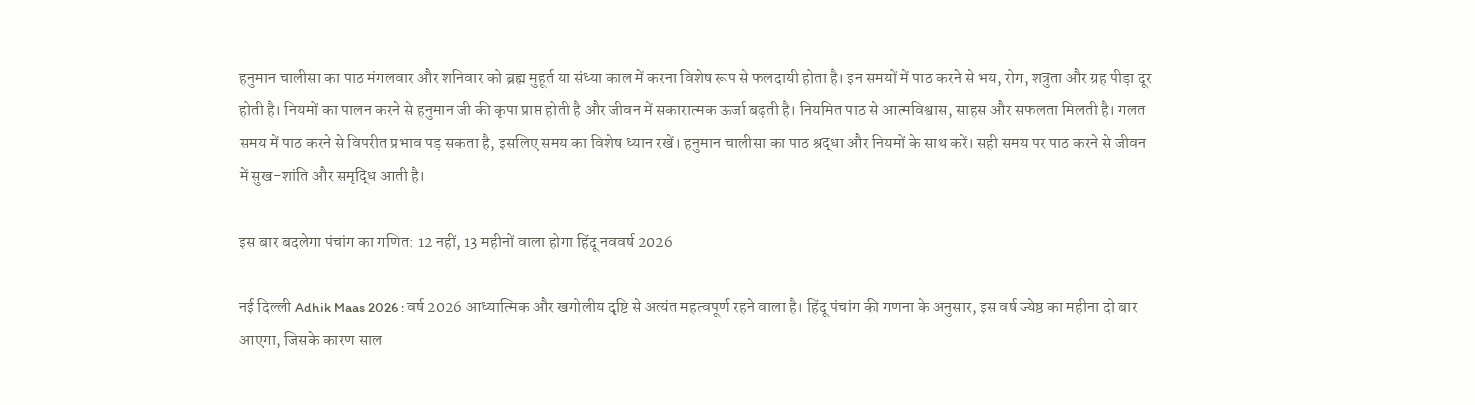हनुमान चालीसा का पाठ मंगलवार और शनिवार को ब्रह्म मुहूर्त या संध्या काल में करना विशेष रूप से फलदायी होता है। इन समयों में पाठ करने से भय, रोग, शत्रुता और ग्रह पीड़ा दूर होती है। नियमों का पालन करने से हनुमान जी की कृपा प्राप्त होती है और जीवन में सकारात्मक ऊर्जा बढ़ती है। नियमित पाठ से आत्मविश्वास, साहस और सफलता मिलती है। गलत समय में पाठ करने से विपरीत प्रभाव पड़ सकता है, इसलिए समय का विशेष ध्यान रखें। हनुमान चालीसा का पाठ श्रद्धा और नियमों के साथ करें। सही समय पर पाठ करने से जीवन में सुख-शांति और समृद्धि आती है।

इस बार बदलेगा पंचांग का गणित: 12 नहीं, 13 महीनों वाला होगा हिंदू नववर्ष 2026

नई दिल्ली Adhik Maas 2026 : वर्ष 2026 आध्यात्मिक और खगोलीय दृष्टि से अत्यंत महत्वपूर्ण रहने वाला है। हिंदू पंचांग की गणना के अनुसार, इस वर्ष ज्येष्ठ का महीना दो बार आएगा, जिसके कारण साल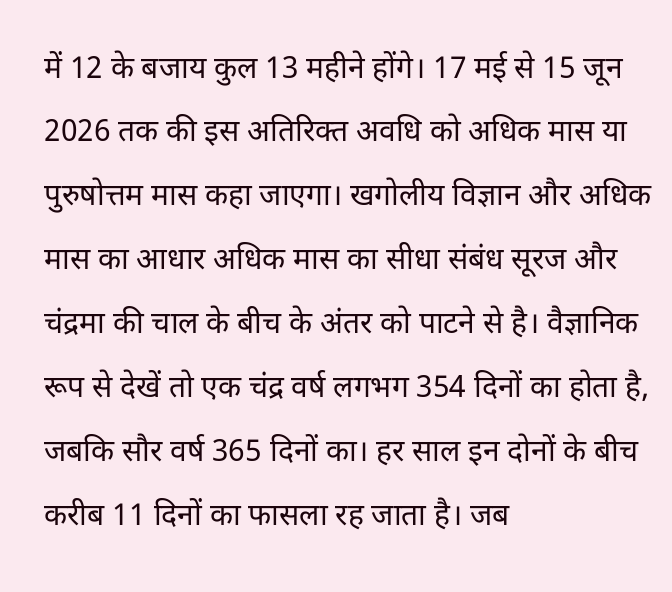में 12 के बजाय कुल 13 महीने होंगे। 17 मई से 15 जून 2026 तक की इस अतिरिक्त अवधि को अधिक मास या पुरुषोत्तम मास कहा जाएगा। खगोलीय विज्ञान और अधिक मास का आधार अधिक मास का सीधा संबंध सूरज और चंद्रमा की चाल के बीच के अंतर को पाटने से है। वैज्ञानिक रूप से देखें तो एक चंद्र वर्ष लगभग 354 दिनों का होता है, जबकि सौर वर्ष 365 दिनों का। हर साल इन दोनों के बीच करीब 11 दिनों का फासला रह जाता है। जब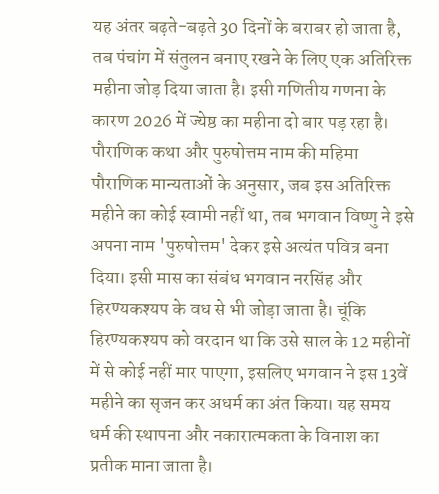यह अंतर बढ़ते-बढ़ते 30 दिनों के बराबर हो जाता है, तब पंचांग में संतुलन बनाए रखने के लिए एक अतिरिक्त महीना जोड़ दिया जाता है। इसी गणितीय गणना के कारण 2026 में ज्येष्ठ का महीना दो बार पड़ रहा है।   पौराणिक कथा और पुरुषोत्तम नाम की महिमा पौराणिक मान्यताओं के अनुसार, जब इस अतिरिक्त महीने का कोई स्वामी नहीं था, तब भगवान विष्णु ने इसे अपना नाम 'पुरुषोत्तम' देकर इसे अत्यंत पवित्र बना दिया। इसी मास का संबंध भगवान नरसिंह और हिरण्यकश्यप के वध से भी जोड़ा जाता है। चूंकि हिरण्यकश्यप को वरदान था कि उसे साल के 12 महीनों में से कोई नहीं मार पाएगा, इसलिए भगवान ने इस 13वें महीने का सृजन कर अधर्म का अंत किया। यह समय धर्म की स्थापना और नकारात्मकता के विनाश का प्रतीक माना जाता है।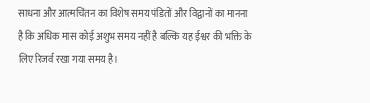साधना और आत्मचिंतन का विशेष समय पंडितों और विद्वानों का मानना है कि अधिक मास कोई अशुभ समय नहीं है बल्कि यह ईश्वर की भक्ति के लिए रिजर्व रखा गया समय है।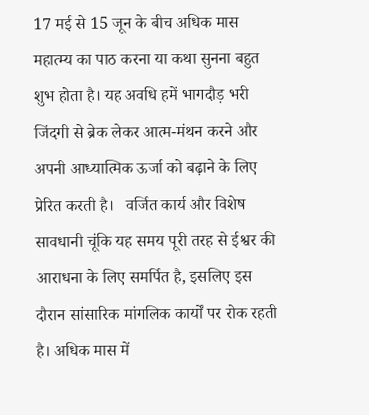17 मई से 15 जून के बीच अधिक मास महात्म्य का पाठ करना या कथा सुनना बहुत शुभ होता है। यह अवधि हमें भागदौड़ भरी जिंदगी से ब्रेक लेकर आत्म-मंथन करने और अपनी आध्यात्मिक ऊर्जा को बढ़ाने के लिए प्रेरित करती है।   वर्जित कार्य और विशेष सावधानी चूंकि यह समय पूरी तरह से ईश्वर की आराधना के लिए समर्पित है, इसलिए इस दौरान सांसारिक मांगलिक कार्यों पर रोक रहती है। अधिक मास में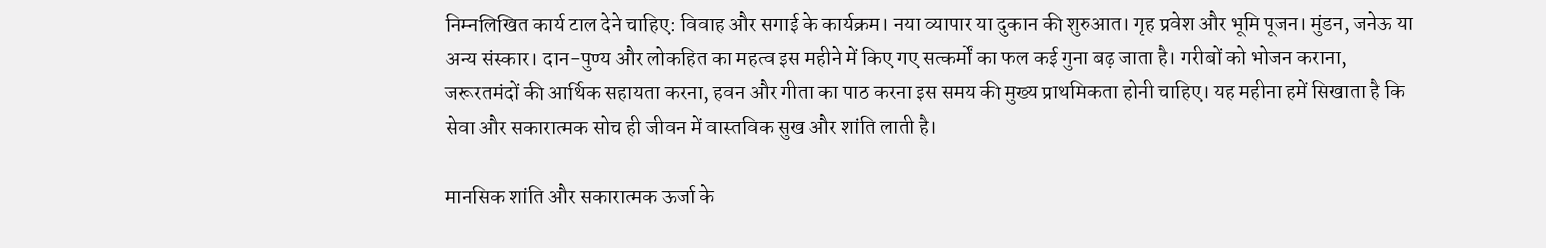निम्नलिखित कार्य टाल देने चाहिए: विवाह और सगाई के कार्यक्रम। नया व्यापार या दुकान की शुरुआत। गृह प्रवेश और भूमि पूजन। मुंडन, जनेऊ या अन्य संस्कार। दान-पुण्य और लोकहित का महत्व इस महीने में किए गए सत्कर्मों का फल कई गुना बढ़ जाता है। गरीबों को भोजन कराना, जरूरतमंदों की आर्थिक सहायता करना, हवन और गीता का पाठ करना इस समय की मुख्य प्राथमिकता होनी चाहिए। यह महीना हमें सिखाता है कि सेवा और सकारात्मक सोच ही जीवन में वास्तविक सुख और शांति लाती है।

मानसिक शांति और सकारात्मक ऊर्जा के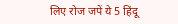लिए रोज जपें ये 5 हिंदू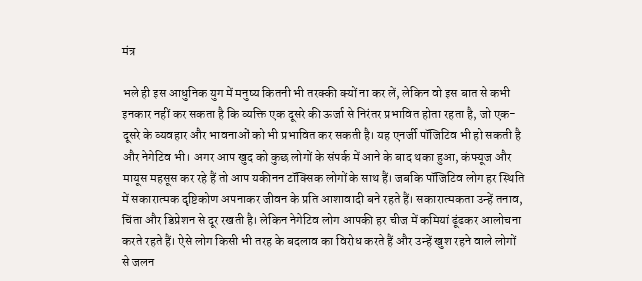मंत्र

भले ही इस आधुनिक युग में मनुष्य कितनी भी तरक्की क्यों ना कर लें, लेकिन वो इस बात से कभी इनकार नहीं कर सकता है कि व्यक्ति एक दूसरे की ऊर्जा से निरंतर प्रभावित होता रहता है, जो एक-दूसरे के व्यवहार और भावनाओं को भी प्रभावित कर सकती है। यह एनर्जी पॉजिटिव भी हो सकती है और नेगेटिव भी। अगर आप खुद को कुछ लोगों के संपर्क में आने के बाद थका हुआ, कंफ्यूज और मायूस महसूस कर रहे हैं तो आप यकीनन टॉक्सिक लोगों के साथ हैं। जबकि पॉजिटिव लोग हर स्थिति में सकारात्मक दृष्टिकोण अपनाकर जीवन के प्रति आशावादी बने रहते हैं। सकारात्मकता उन्हें तनाव, चिंता और डिप्रेशन से दूर रखती है। लेकिन नेगेटिव लोग आपकी हर चीज में कमियां ढूंढकर आलोचना करते रहते हैं। ऐसे लोग किसी भी तरह के बदलाव का विरोध करते हैं और उन्हें खुश रहने वाले लोगों से जलन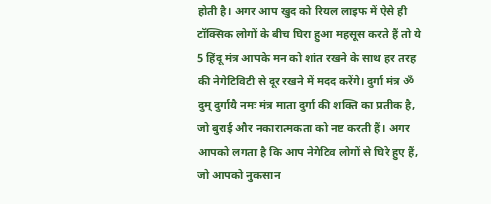होती है। अगर आप खुद को रियल लाइफ में ऐसे ही टॉक्सिक लोगों के बीच घिरा हुआ महसूस करते हैं तो ये 5 हिंदू मंत्र आपके मन को शांत रखने के साथ हर तरह की नेगेटिविटी से दूर रखने में मदद करेंगे। दुर्गा मंत्र ॐ दुम् दुर्गायै नमः मंत्र माता दुर्गा की शक्ति का प्रतीक है, जो बुराई और नकारात्मकता को नष्ट करती हैं। अगर आपको लगता है कि आप नेगेटिव लोगों से घिरे हुए हैं, जो आपको नुकसान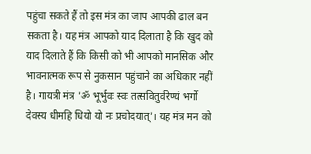पहुंचा सकते हैं तो इस मंत्र का जाप आपकी ढाल बन सकता है। यह मंत्र आपको याद दिलाता है कि खुद को याद दिलाते हैं कि किसी को भी आपको मानसिक और भावनात्मक रूप से नुकसान पहुंचाने का अधिकार नहीं है। गायत्री मंत्र 'ॐ भूर्भुवः स्वः तत्सवितुर्वरेण्यं भर्गो देवस्य धीमहि धियो यो नः प्रचोदयात्'। यह मंत्र मन को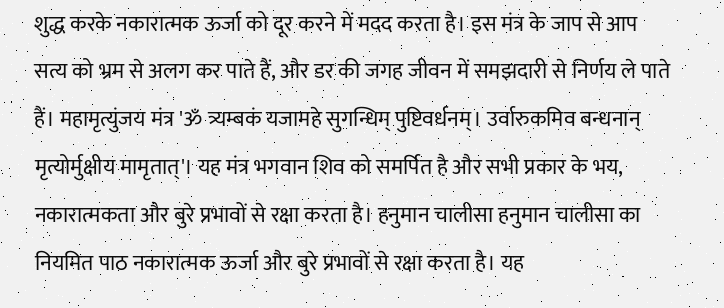शुद्ध करके नकारात्मक ऊर्जा को दूर करने में मदद करता है। इस मंत्र के जाप से आप सत्य को भ्रम से अलग कर पाते हैं, और डर की जगह जीवन में समझदारी से निर्णय ले पाते हैं। महामृत्युंजय मंत्र 'ॐ त्र्यम्बकं यजामहे सुगन्धिम् पुष्टिवर्धनम्। उर्वारुकमिव बन्धनान् मृत्योर्मुक्षीय मामृतात्'। यह मंत्र भगवान शिव को समर्पित है और सभी प्रकार के भय, नकारात्मकता और बुरे प्रभावों से रक्षा करता है। हनुमान चालीसा हनुमान चालीसा का नियमित पाठ नकारात्मक ऊर्जा और बुरे प्रभावों से रक्षा करता है। यह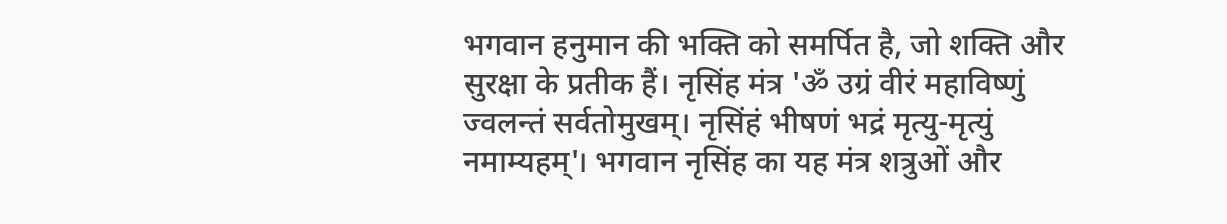भगवान हनुमान की भक्ति को समर्पित है, जो शक्ति और सुरक्षा के प्रतीक हैं। नृसिंह मंत्र 'ॐ उग्रं वीरं महाविष्णुं ज्वलन्तं सर्वतोमुखम्। नृसिंहं भीषणं भद्रं मृत्यु-मृत्युं नमाम्यहम्'। भगवान नृसिंह का यह मंत्र शत्रुओं और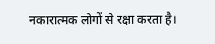नकारात्मक लोगों से रक्षा करता है।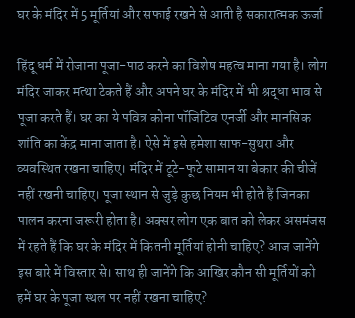घर के मंदिर में 5 मूर्तियां और सफाई रखने से आती है सकारात्मक ऊर्जा

हिंदू धर्म में रोजाना पूजा-पाठ करने का विशेष महत्व माना गया है। लोग मंदिर जाकर मत्था टेकते हैं और अपने घर के मंदिर में भी श्रद्धा भाव से पूजा करते हैं। घर का ये पवित्र कोना पॉजिटिव एनर्जी और मानसिक शांति का केंद्र माना जाता है। ऐसे में इसे हमेशा साफ-सुथरा और व्यवस्थित रखना चाहिए। मंदिर में टूटे-फूटे सामान या बेकार की चीजें नहीं रखनी चाहिए। पूजा स्थान से जुड़े कुछ नियम भी होते हैं जिनका पालन करना जरूरी होता है। अक्सर लोग एक बात को लेकर असमंजस में रहते हैं कि घर के मंदिर में कितनी मूर्तियां होनी चाहिए? आज जानेंगे इस बारे में विस्तार से। साथ ही जानेंगे कि आखिर कौन सी मूर्तियों को हमें घर के पूजा स्थल पर नहीं रखना चाहिए?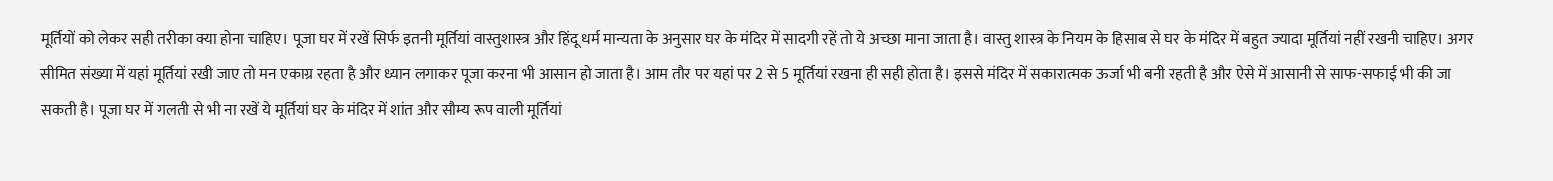मूर्तियों को लेकर सही तरीका क्या होना चाहिए। पूजा घर में रखें सिर्फ इतनी मूर्तियां वास्तुशास्त्र और हिंदू धर्म मान्यता के अनुसार घर के मंदिर में सादगी रहें तो ये अच्छा माना जाता है। वास्तु शास्त्र के नियम के हिसाब से घर के मंदिर में बहुत ज्यादा मूर्तियां नहीं रखनी चाहिए। अगर सीमित संख्या में यहां मूर्तियां रखी जाए तो मन एकाग्र रहता है और ध्यान लगाकर पूजा करना भी आसान हो जाता है। आम तौर पर यहां पर 2 से 5 मूर्तियां रखना ही सही होता है। इससे मंदिर में सकारात्मक ऊर्जा भी बनी रहती है और ऐसे में आसानी से साफ-सफाई भी की जा सकती है। पूजा घर में गलती से भी ना रखें ये मूर्तियां घर के मंदिर में शांत और सौम्य रूप वाली मूर्तियां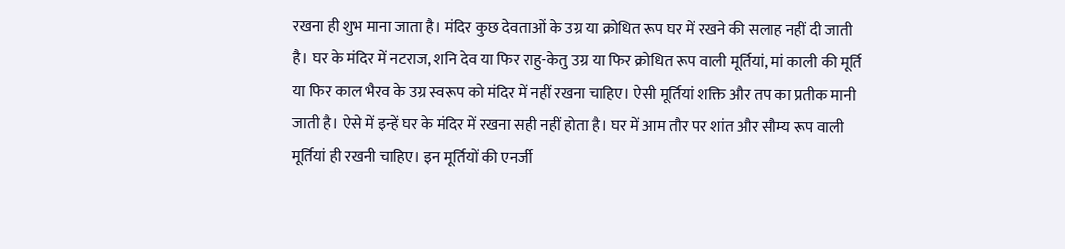रखना ही शुभ माना जाता है। मंदिर कुछ देवताओं के उग्र या क्रोधित रूप घर में रखने की सलाह नहीं दी जाती है। घर के मंदिर में नटराज, शनि देव या फिर राहु-केतु उग्र या फिर क्रोधित रूप वाली मूर्तियां, मां काली की मूर्ति या फिर काल भैरव के उग्र स्वरूप को मंदिर में नहीं रखना चाहिए। ऐसी मूर्तियां शक्ति और तप का प्रतीक मानी जाती है। ऐसे में इन्हें घर के मंदिर में रखना सही नहीं होता है। घर में आम तौर पर शांत और सौम्य रूप वाली मूर्तियां ही रखनी चाहिए। इन मूर्तियों की एनर्जी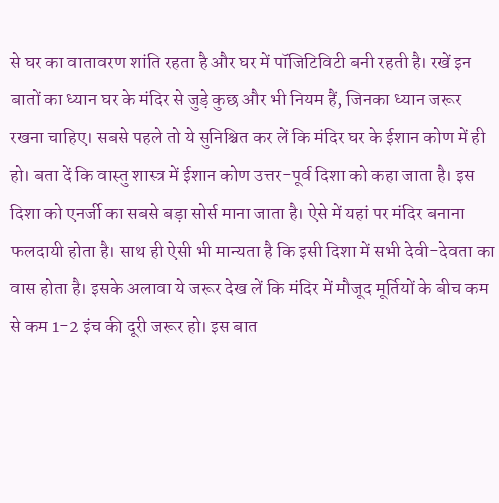से घर का वातावरण शांति रहता है और घर में पॉजिटिविटी बनी रहती है। रखें इन बातों का ध्यान घर के मंदिर से जुड़े कुछ और भी नियम हैं, जिनका ध्यान जरूर रखना चाहिए। सबसे पहले तो ये सुनिश्चित कर लें कि मंदिर घर के ईशान कोण में ही हो। बता दें कि वास्तु शास्त्र में ईशान कोण उत्तर-पूर्व दिशा को कहा जाता है। इस दिशा को एनर्जी का सबसे बड़ा सोर्स माना जाता है। ऐसे में यहां पर मंदिर बनाना फलदायी होता है। साथ ही ऐसी भी मान्यता है कि इसी दिशा में सभी देवी-देवता का वास होता है। इसके अलावा ये जरूर देख लें कि मंदिर में मौजूद मूर्तियों के बीच कम से कम 1-2 इंच की दूरी जरूर हो। इस बात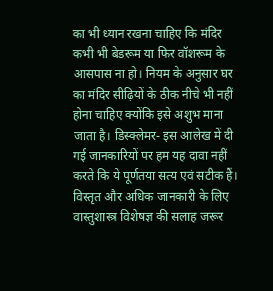का भी ध्यान रखना चाहिए कि मंदिर कभी भी बेडरूम या फिर वॉशरूम के आसपास ना हो। नियम के अनुसार घर का मंदिर सीढ़ियों के ठीक नीचे भी नहीं होना चाहिए क्योंकि इसे अशुभ माना जाता है। डिस्क्लेमर- इस आलेख में दी गई जानकारियों पर हम यह दावा नहीं करते कि ये पूर्णतया सत्य एवं सटीक हैं। विस्तृत और अधिक जानकारी के लिए वास्तुशास्त्र विशेषज्ञ की सलाह जरूर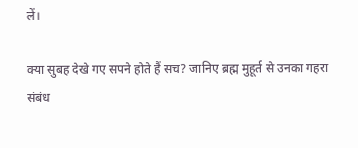लें।

क्या सुबह देखे गए सपने होते हैं सच? जानिए ब्रह्म मुहूर्त से उनका गहरा संबंध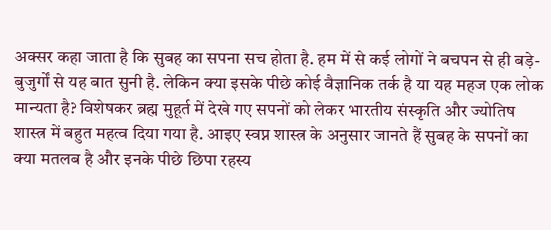अक्सर कहा जाता है कि सुबह का सपना सच होता है. हम में से कई लोगों ने बचपन से ही बड़े-बुजुर्गों से यह बात सुनी है. लेकिन क्या इसके पीछे कोई वैज्ञानिक तर्क है या यह महज एक लोक मान्यता है? विशेषकर ब्रह्म मुहूर्त में देखे गए सपनों को लेकर भारतीय संस्कृति और ज्योतिष शास्त्र में बहुत महत्व दिया गया है. आइए स्वप्न शास्त्र के अनुसार जानते हैं सुबह के सपनों का क्या मतलब है और इनके पीछे छिपा रहस्य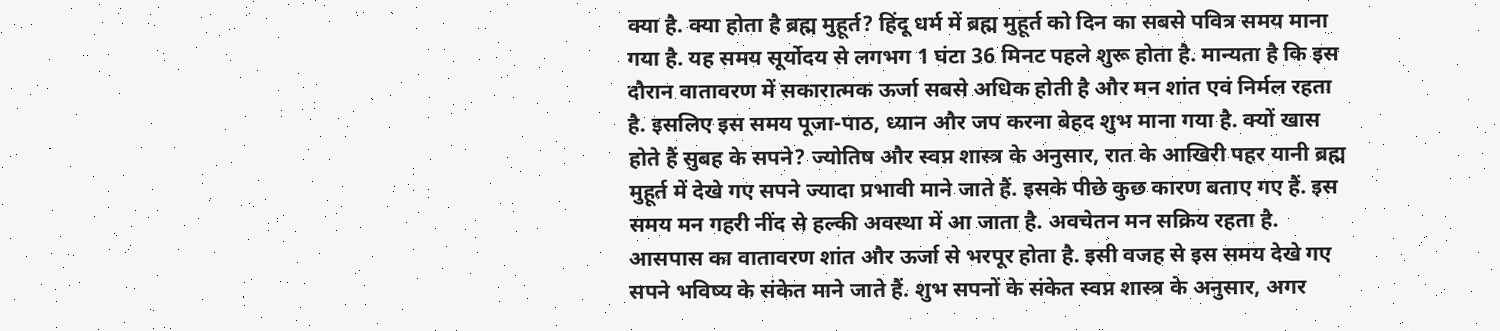क्या है. क्या होता है ब्रह्म मुहूर्त? हिंदू धर्म में ब्रह्म मुहूर्त को दिन का सबसे पवित्र समय माना गया है. यह समय सूर्योदय से लगभग 1 घंटा 36 मिनट पहले शुरू होता है. मान्यता है कि इस दौरान वातावरण में सकारात्मक ऊर्जा सबसे अधिक होती है और मन शांत एवं निर्मल रहता है. इसलिए इस समय पूजा-पाठ, ध्यान और जप करना बेहद शुभ माना गया है. क्यों खास होते हैं सुबह के सपने? ज्योतिष और स्वप्न शास्त्र के अनुसार, रात के आखिरी पहर यानी ब्रह्म मुहूर्त में देखे गए सपने ज्यादा प्रभावी माने जाते हैं. इसके पीछे कुछ कारण बताए गए हैं. इस समय मन गहरी नींद से हल्की अवस्था में आ जाता है. अवचेतन मन सक्रिय रहता है. आसपास का वातावरण शांत और ऊर्जा से भरपूर होता है. इसी वजह से इस समय देखे गए सपने भविष्य के संकेत माने जाते हैं. शुभ सपनों के संकेत स्वप्न शास्त्र के अनुसार, अगर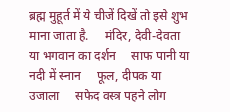ब्रह्म मुहूर्त में ये चीजें दिखें तो इसे शुभ माना जाता है.     मंदिर, देवी-देवता या भगवान का दर्शन     साफ पानी या नदी में स्नान     फूल, दीपक या उजाला     सफेद वस्त्र पहने लोग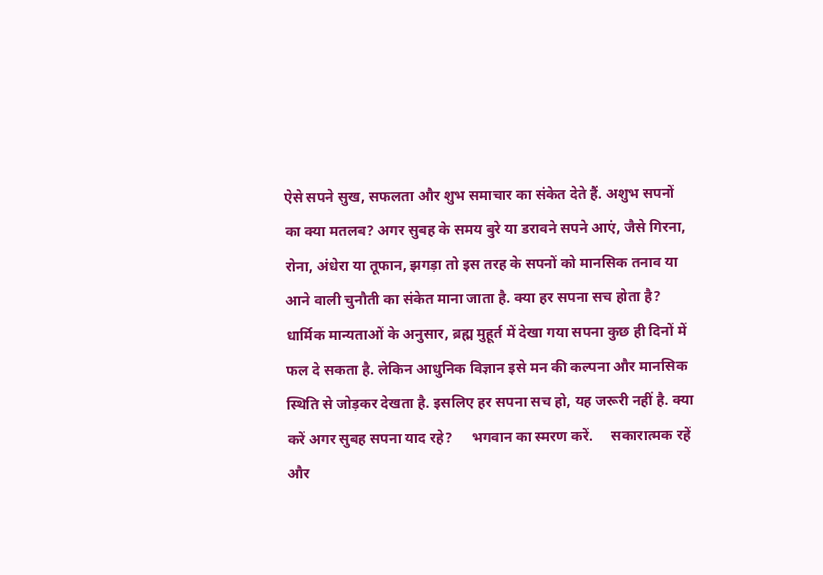ऐसे सपने सुख, सफलता और शुभ समाचार का संकेत देते हैं. अशुभ सपनों का क्या मतलब? अगर सुबह के समय बुरे या डरावने सपने आएं, जैसे गिरना, रोना, अंधेरा या तूफान, झगड़ा तो इस तरह के सपनों को मानसिक तनाव या आने वाली चुनौती का संकेत माना जाता है. क्या हर सपना सच होता है? धार्मिक मान्यताओं के अनुसार, ब्रह्म मुहूर्त में देखा गया सपना कुछ ही दिनों में फल दे सकता है. लेकिन आधुनिक विज्ञान इसे मन की कल्पना और मानसिक स्थिति से जोड़कर देखता है. इसलिए हर सपना सच हो, यह जरूरी नहीं है. क्या करें अगर सुबह सपना याद रहे?     भगवान का स्मरण करें.     सकारात्मक रहें और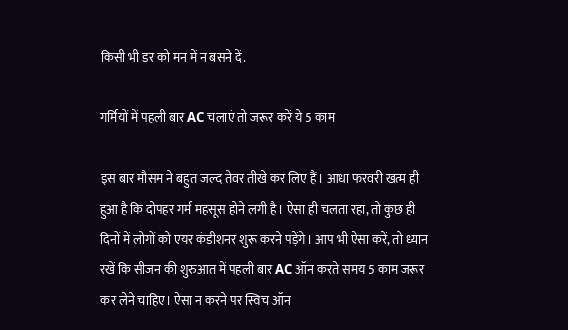किसी भी डर को मन में न बसने दें.

गर्मियों में पहली बार AC चलाएं तो जरूर करें ये 5 काम

इस बार मौसम ने बहुत जल्द तेवर तीखे कर लिए हैं। आधा फरवरी खत्म ही हुआ है कि दोपहर गर्म महसूस होने लगी है। ऐसा ही चलता रहा, तो कुछ ही दिनों में लोगों को एयर कंडीशनर शुरू करने पड़ेंगे। आप भी ऐसा करें, तो ध्यान रखें कि सीजन की शुरुआत में पहली बार AC ऑन करते समय 5 काम जरूर कर लेने चाहिए। ऐसा न करने पर स्विच ऑन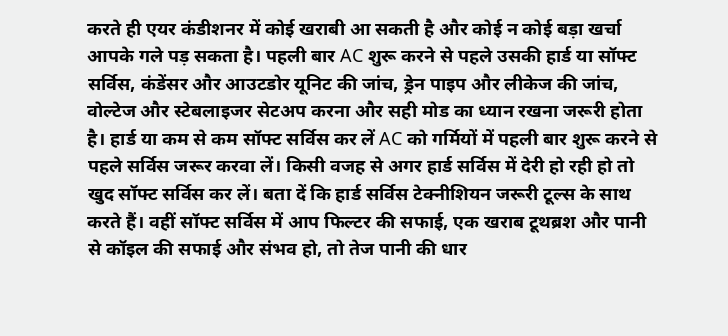करते ही एयर कंडीशनर में कोई खराबी आ सकती है और कोई न कोई बड़ा खर्चा आपके गले पड़ सकता है। पहली बार AC शुरू करने से पहले उसकी हार्ड या सॉफ्ट सर्विस, कंडेंसर और आउटडोर यूनिट की जांच, ड्रेन पाइप और लीकेज की जांच, वोल्टेज और स्टेबलाइजर सेटअप करना और सही मोड का ध्यान रखना जरूरी होता है। हार्ड या कम से कम सॉफ्ट सर्विस कर लें AC को गर्मियों में पहली बार शुरू करने से पहले सर्विस जरूर करवा लें। किसी वजह से अगर हार्ड सर्विस में देरी हो रही हो तो खुद सॉफ्ट सर्विस कर लें। बता दें कि हार्ड सर्विस टेक्नीशियन जरूरी टूल्स के साथ करते हैं। वहीं सॉफ्ट सर्विस में आप फिल्टर की सफाई, एक खराब टूथब्रश और पानी से कॉइल की सफाई और संभव हो, तो तेज पानी की धार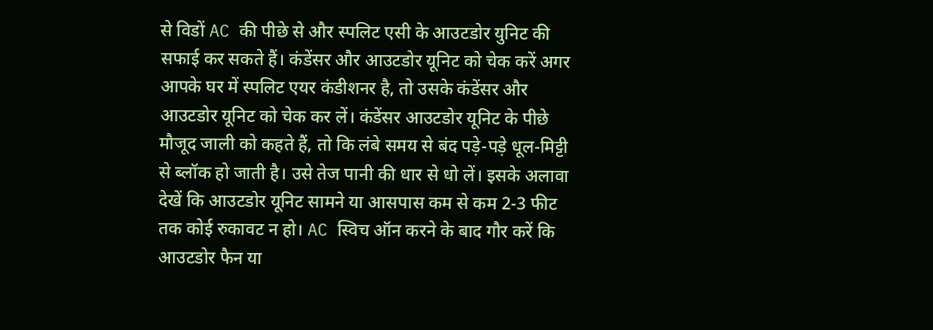से विडों AC की पीछे से और स्पलिट एसी के आउटडोर युनिट की सफाई कर सकते हैं। कंडेंसर और आउटडोर यूनिट को चेक करें अगर आपके घर में स्पलिट एयर कंडीशनर है, तो उसके कंडेंसर और आउटडोर यूनिट को चेक कर लें। कंडेंसर आउटडोर यूनिट के पीछे मौजूद जाली को कहते हैं, तो कि लंबे समय से बंद पड़े-पड़े धूल-मिट्टी से ब्लॉक हो जाती है। उसे तेज पानी की धार से धो लें। इसके अलावा देखें कि आउटडोर यूनिट सामने या आसपास कम से कम 2-3 फीट तक कोई रुकावट न हो। AC स्विच ऑन करने के बाद गौर करें कि आउटडोर फैन या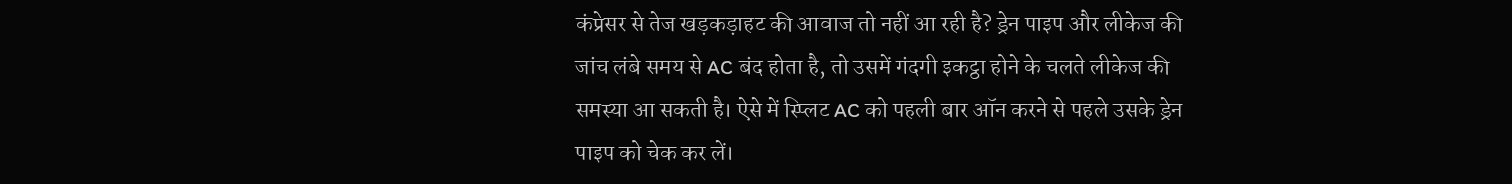कंप्रेसर से तेज खड़कड़ाहट की आवाज तो नहीं आ रही है? ड्रेन पाइप और लीकेज की जांच लंबे समय से AC बंद होता है, तो उसमें गंदगी इकट्ठा होने के चलते लीकेज की समस्या आ सकती है। ऐसे में स्प्लिट AC को पहली बार ऑन करने से पहले उसके ड्रेन पाइप को चेक कर लें।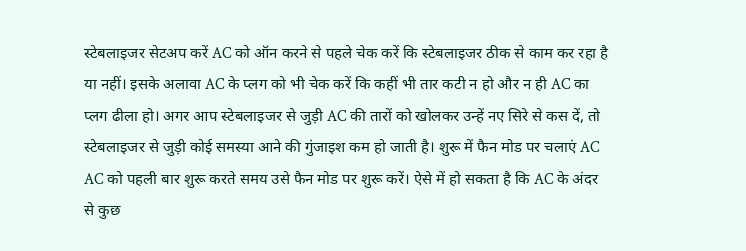स्टेबलाइजर सेटअप करें AC को ऑन करने से पहले चेक करें कि स्टेबलाइजर ठीक से काम कर रहा है या नहीं। इसके अलावा AC के प्लग को भी चेक करें कि कहीं भी तार कटी न हो और न ही AC का प्लग ढीला हो। अगर आप स्टेबलाइजर से जुड़ी AC की तारों को खोलकर उन्हें नए सिरे से कस दें, तो स्टेबलाइजर से जुड़ी कोई समस्या आने की गुंजाइश कम हो जाती है। शुरू में फैन मोड पर चलाएं AC AC को पहली बार शुरू करते समय उसे फैन मोड पर शुरू करें। ऐसे में हो सकता है कि AC के अंदर से कुछ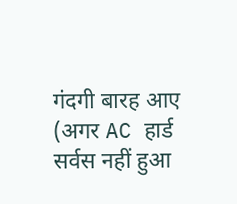गंदगी बारह आए (अगर AC हार्ड सर्वस नहीं हुआ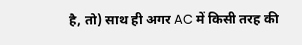है, तो) साथ ही अगर AC में किसी तरह की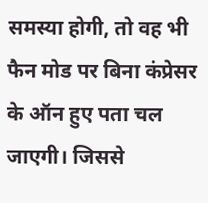समस्या होगी, तो वह भी फैन मोड पर बिना कंप्रेसर के ऑन हुए पता चल जाएगी। जिससे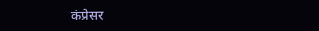कंप्रेसर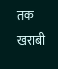तक खराबी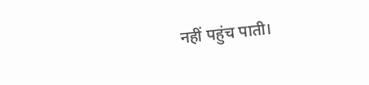नहीं पहुंच पाती।